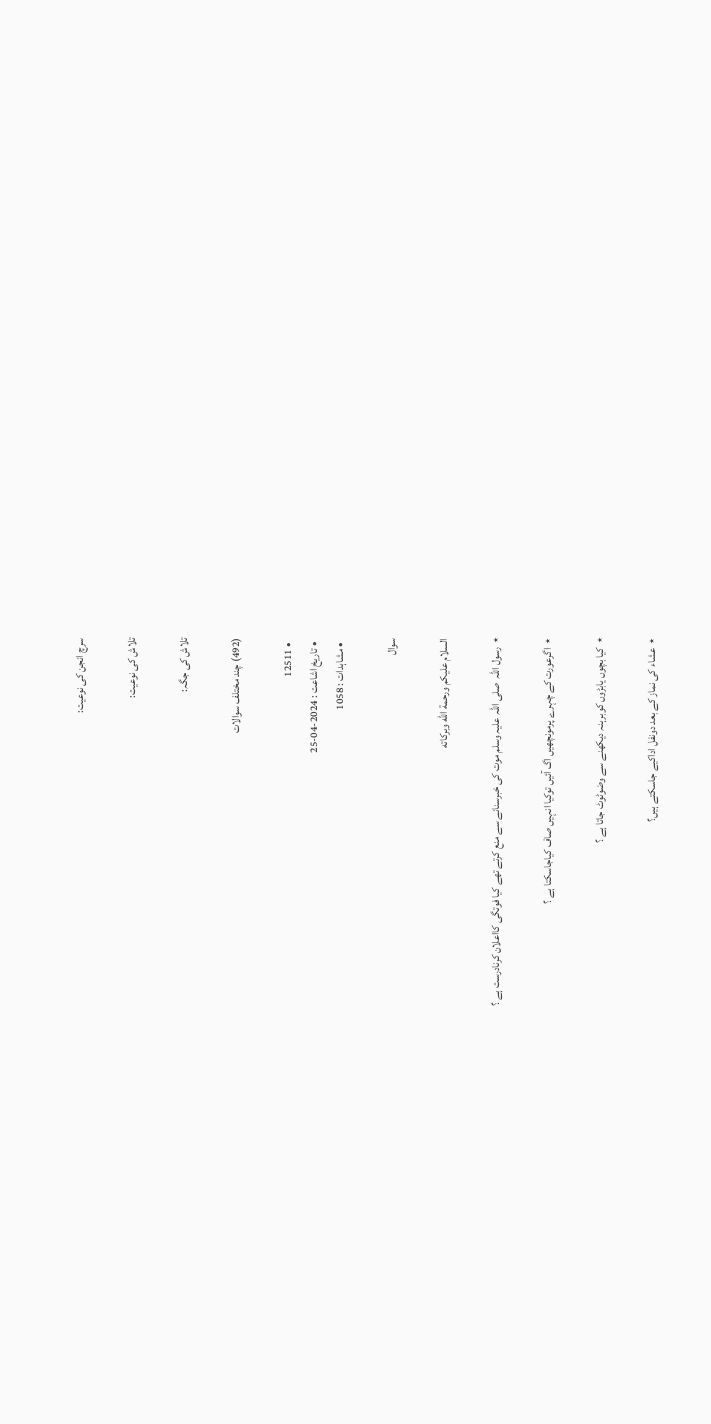سرچ انجن کی نوعیت:

تلاش کی نوعیت:

تلاش کی جگہ:

(492) چند مختلف سوالات

  • 12511
  • تاریخ اشاعت : 2024-04-25
  • مشاہدات : 1058

سوال

السلام عليكم ورحمة الله وبركاته

٭  رسول اللہ  صلی اللہ علیہ وسلم موت کی خبرسنانے سے منع کرتے تھے کیا فوتگی کااعلان کرنادرست ہے ؟

٭  اگرعورت کے چہرے پرمونچھیں اگ آئیں توکیا انہیں صاف کیاجاسکتا ہے ؟

٭  کیا بچوں یابڑوں کوبرہنہ دیکھنے سے وضوٹوٹ جاتا ہے ؟

٭  عشاء کی نماز کے بعد دونفل اداکیے جاسکتے ہیں؟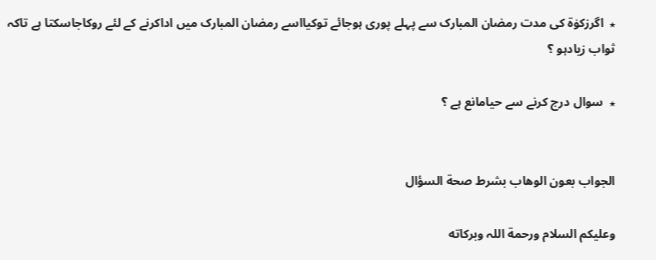٭  اگرزکوٰۃ کی مدت رمضان المبارک سے پہلے پوری ہوجائے توکیااسے رمضان المبارک میں اداکرنے کے لئے روکاجاسکتا ہے تاکہ ثواب زیادہو ؟

٭  سوال درج کرنے سے حیامانع ہے ؟


الجواب بعون الوهاب بشرط صحة السؤال

وعلیکم السلام ورحمة اللہ وبرکاته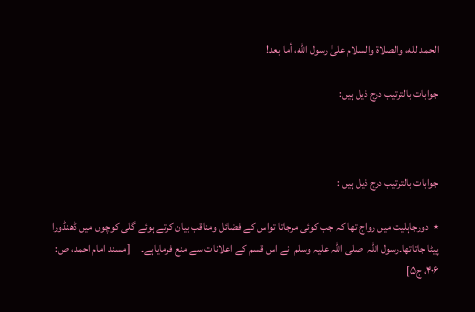الحمد لله، والصلاة والسلام علىٰ رسول الله، أما بعد!

جوابات بالترتیب درج ذیل ہیں:



جوابات بالترتیب درج ذیل ہیں :

٭  دورجاہلیت میں رواج تھا کہ جب کوئی مرجاتا تواس کے فضائل ومناقب بیان کرتے ہوئے گلی کوچوں میں ڈھنڈورا پیٹا جاتاتھا۔رسول اللہ  صلی اللہ علیہ وسلم  نے اس قسم کے اعلانات سے منع فرمایاہے۔     [مسند امام احمد، ص: ۴۰۶، ج۵]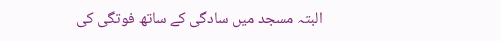البتہ مسجد میں سادگی کے ساتھ فوتگی کی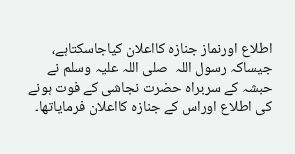اطلاع اورنماز جنازہ کااعلان کیاجاسکتاہے، جیساکہ رسول اللہ  صلی اللہ علیہ وسلم نے حبشہ کے سربراہ حضرت نجاشی کے فوت ہونے کی اطلاع اوراس کے جنازہ کااعلان فرمایاتھا۔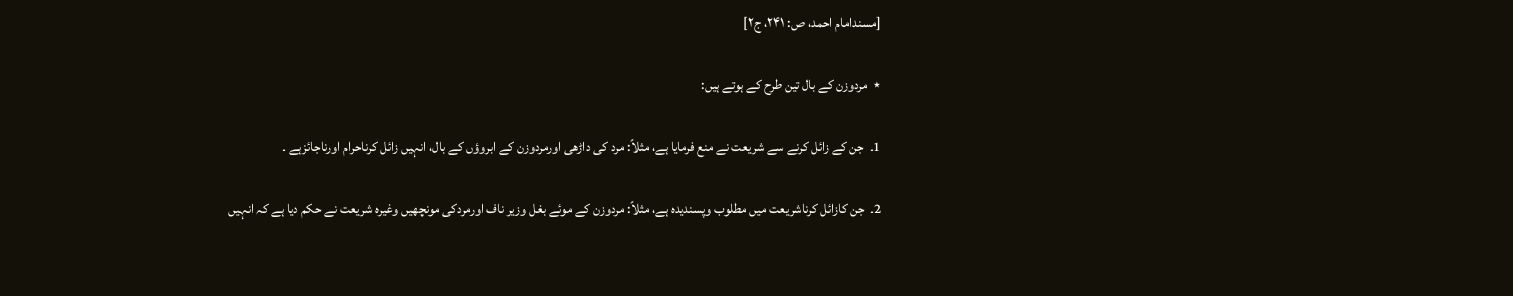[مسندامام احمد، ص: ۲۴۱، ج۲]

٭  مردوزن کے بال تین طرح کے ہوتے ہیں:

1۔  جن کے زائل کرنے سے شریعت نے منع فرمایا ہے، مثلاً: مرد کی داڑھی اورمردوزن کے ابروؤں کے بال، انہیں زائل کرناحرام اورناجائزہے ۔

2۔  جن کازائل کرناشریعت میں مطلوب وپسندیدہ ہے، مثلاً: مردوزن کے موئے بغل وزیر ناف اورمردکی مونچھیں وغیرہ شریعت نے حکم دیا ہے کہ انہیں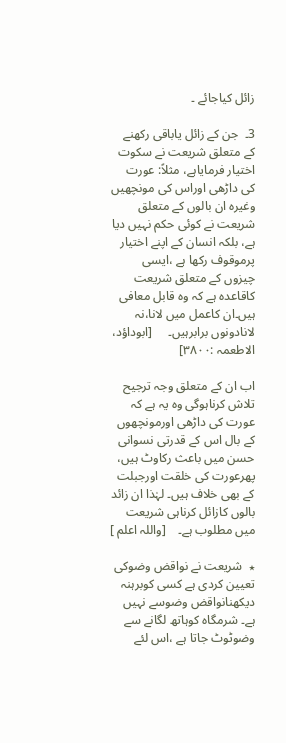زائل کیاجائے ۔

3۔  جن کے زائل یاباقی رکھنے کے متعلق شریعت نے سکوت اختیار فرمایاہے، مثلاً: عورت کی داڑھی اوراس کی مونچھیں وغیرہ ان بالوں کے متعلق شریعت نے کوئی حکم نہیں دیا ہے، بلکہ انسان کے اپنے اختیار پرموقوف رکھا ہے ،ایسی چیزوں کے متعلق شریعت کاقاعدہ ہے کہ وہ قابل معافی ہیں۔ان کاعمل میں لانا،نہ لانادونوں برابرہیں۔     [ابوداؤد، الاطعمہ :۳۸۰۰]

اب ان کے متعلق وجہ ترجیح تلاش کرناہوگی وہ یہ ہے کہ عورت کی داڑھی اورمونچھوں کے بال اس کے قدرتی نسوانی حسن میں باعث رکاوٹ ہیں، پھرعورت کی خلقت اورجبلت کے بھی خلاف ہیں۔ لہٰذا ان زائد بالوں کازائل کرناہی شریعت میں مطلوب ہے۔    [واللہ اعلم ]

٭  شریعت نے نواقض وضوکی تعیین کردی ہے کسی کوبرہنہ دیکھنانواقض وضوسے نہیں ہے۔ شرمگاہ کوہاتھ لگانے سے وضوٹوٹ جاتا ہے ،اس لئے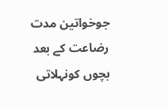جوخواتین مدت رضاعت کے بعد بچوں کونہلاتی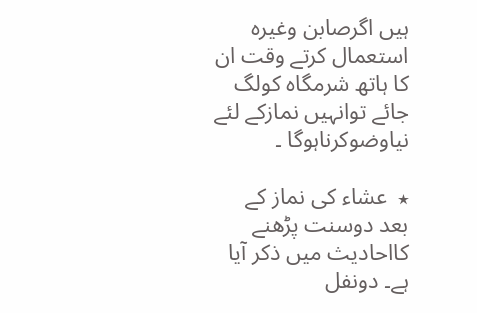ہیں اگرصابن وغیرہ استعمال کرتے وقت ان کا ہاتھ شرمگاہ کولگ جائے توانہیں نمازکے لئے نیاوضوکرناہوگا ۔

٭  عشاء کی نماز کے بعد دوسنت پڑھنے کااحادیث میں ذکر آیا ہے۔ دونفل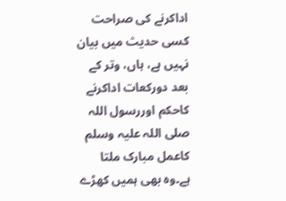اداکرنے کی صراحت کسی حدیث میں بیان نہیں ہے، ہاں، وتر کے بعد دورکعات اداکرنے کاحکم اوررسول اللہ  صلی اللہ علیہ وسلم کاعمل مبارک ملتا ہے۔وہ بھی ہمیں کھڑے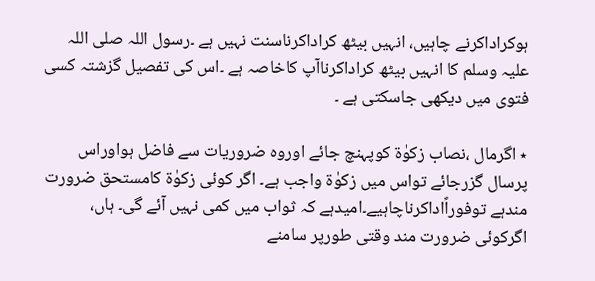ہوکراداکرنے چاہیں، انہیں بیٹھ کراداکرناسنت نہیں ہے ۔رسول اللہ صلی اللہ علیہ وسلم کا انہیں بیٹھ کراداکرناآپ کاخاصہ ہے ۔اس کی تفصیل گزشتہ کسی فتوی میں دیکھی جاسکتی ہے ۔

٭ اگرمال ،نصاب زکوٰۃ کوپہنچ جائے اوروہ ضروریات سے فاضل ہواوراس پرسال گزرجائے تواس میں زکوٰۃ واجب ہے۔ اگر کوئی زکوٰۃ کامستحق ضرورت مندہے توفوراًاداکرناچاہیے۔امیدہے کہ ثواب میں کمی نہیں آئے گی۔ ہاں، اگرکوئی ضرورت مند وقتی طورپر سامنے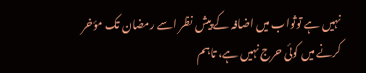نہیں ہے توثواب میں اضافہ کے پیش نظر اسے رمضان تک مؤخر کرنے میں کوئی حرج نہیں ہے، تاہم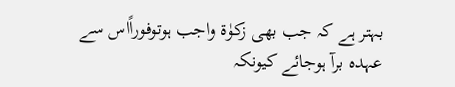بہتر ہے کہ جب بھی زکوٰۃ واجب ہوتوفوراًاس سے عہدہ برآ ہوجائے کیونکہ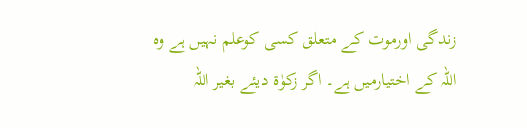زندگی اورموت کے متعلق کسی کوعلم نہیں ہے وہ اللہ کے اختیارمیں ہے۔ اگر زکوٰۃ دیئے بغیر اللہ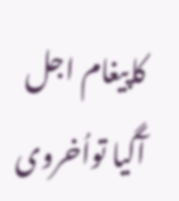کاپیغام اجل آگیا تواُخروی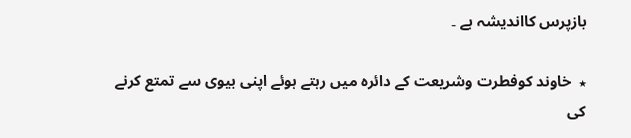بازپرس کااندیشہ ہے ۔

٭  خاوند کوفطرت وشریعت کے دائرہ میں رہتے ہوئے اپنی بیوی سے تمتع کرنے کی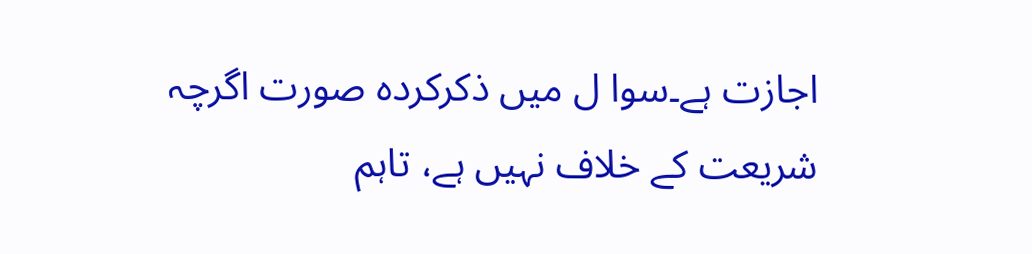اجازت ہے۔سوا ل میں ذکرکردہ صورت اگرچہ شریعت کے خلاف نہیں ہے، تاہم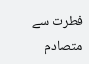فطرت سے متصادم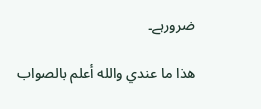ضرورہے۔

ھذا ما عندي والله أعلم بالصواب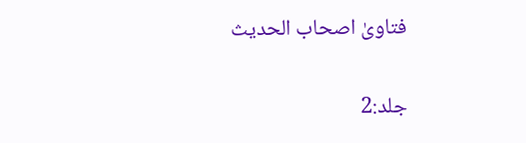فتاویٰ اصحاب الحدیث

جلد:2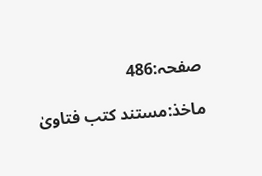صفحہ:486

ماخذ:مستند کتب فتاویٰ